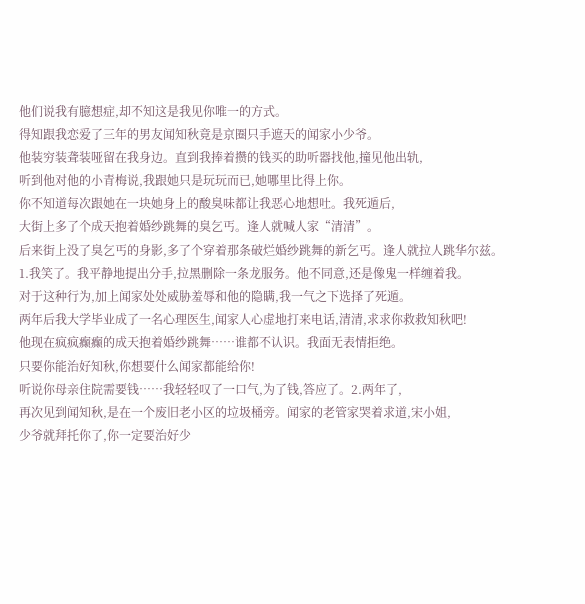他们说我有臆想症,却不知这是我见你唯一的方式。
得知跟我恋爱了三年的男友闻知秋竟是京圈只手遮天的闻家小少爷。
他装穷装聋装哑留在我身边。直到我捧着攒的钱买的助听器找他,撞见他出轨,
听到他对他的小青梅说,我跟她只是玩玩而已,她哪里比得上你。
你不知道每次跟她在一块她身上的酸臭味都让我恶心地想吐。我死遁后,
大街上多了个成天抱着婚纱跳舞的臭乞丐。逢人就喊人家“清清”。
后来街上没了臭乞丐的身影,多了个穿着那条破烂婚纱跳舞的新乞丐。逢人就拉人跳华尔兹。
1.我笑了。我平静地提出分手,拉黑删除一条龙服务。他不同意,还是像鬼一样缠着我。
对于这种行为,加上闻家处处威胁羞辱和他的隐瞒,我一气之下选择了死遁。
两年后我大学毕业成了一名心理医生,闻家人心虚地打来电话,清清,求求你救救知秋吧!
他现在疯疯癫癫的成天抱着婚纱跳舞……谁都不认识。我面无表情拒绝。
只要你能治好知秋,你想要什么闻家都能给你!
听说你母亲住院需要钱……我轻轻叹了一口气,为了钱,答应了。2.两年了,
再次见到闻知秋,是在一个废旧老小区的垃圾桶旁。闻家的老管家哭着求道,宋小姐,
少爷就拜托你了,你一定要治好少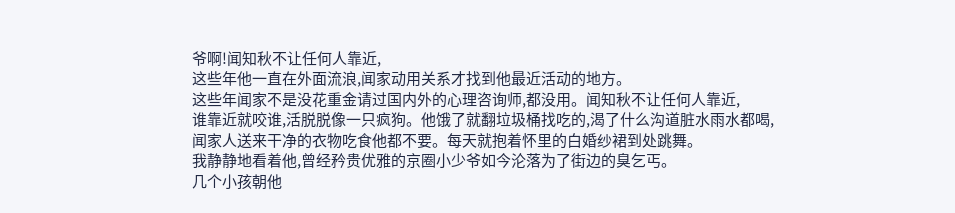爷啊!闻知秋不让任何人靠近,
这些年他一直在外面流浪,闻家动用关系才找到他最近活动的地方。
这些年闻家不是没花重金请过国内外的心理咨询师,都没用。闻知秋不让任何人靠近,
谁靠近就咬谁,活脱脱像一只疯狗。他饿了就翻垃圾桶找吃的,渴了什么沟道脏水雨水都喝,
闻家人送来干净的衣物吃食他都不要。每天就抱着怀里的白婚纱裙到处跳舞。
我静静地看着他,曾经矜贵优雅的京圈小少爷如今沦落为了街边的臭乞丐。
几个小孩朝他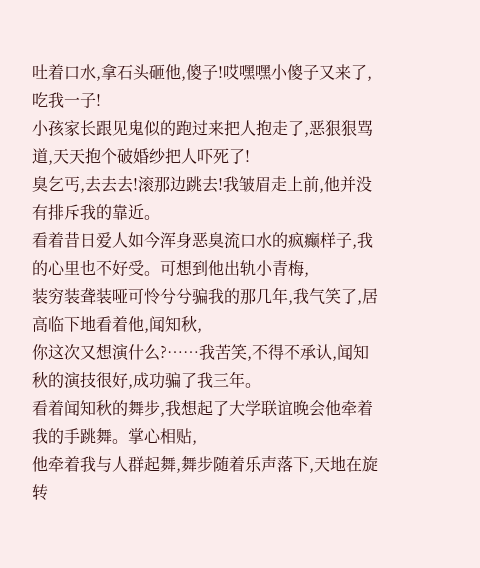吐着口水,拿石头砸他,傻子!哎嘿嘿小傻子又来了,吃我一子!
小孩家长跟见鬼似的跑过来把人抱走了,恶狠狠骂道,天天抱个破婚纱把人吓死了!
臭乞丐,去去去!滚那边跳去!我皱眉走上前,他并没有排斥我的靠近。
看着昔日爱人如今浑身恶臭流口水的疯癫样子,我的心里也不好受。可想到他出轨小青梅,
装穷装聋装哑可怜兮兮骗我的那几年,我气笑了,居高临下地看着他,闻知秋,
你这次又想演什么?……我苦笑,不得不承认,闻知秋的演技很好,成功骗了我三年。
看着闻知秋的舞步,我想起了大学联谊晚会他牵着我的手跳舞。掌心相贴,
他牵着我与人群起舞,舞步随着乐声落下,天地在旋转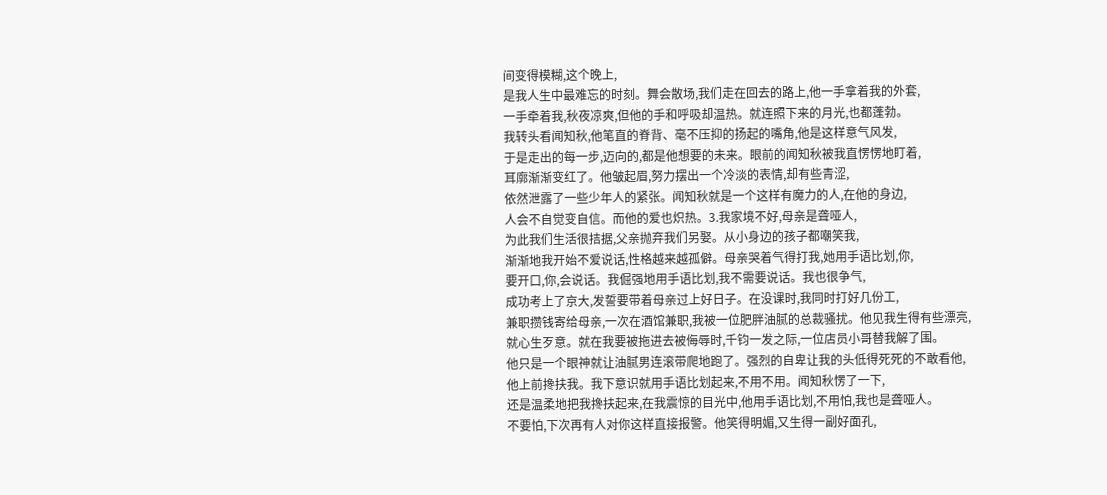间变得模糊,这个晚上,
是我人生中最难忘的时刻。舞会散场,我们走在回去的路上,他一手拿着我的外套,
一手牵着我,秋夜凉爽,但他的手和呼吸却温热。就连照下来的月光,也都蓬勃。
我转头看闻知秋,他笔直的脊背、毫不压抑的扬起的嘴角,他是这样意气风发,
于是走出的每一步,迈向的,都是他想要的未来。眼前的闻知秋被我直愣愣地盯着,
耳廓渐渐变红了。他皱起眉,努力摆出一个冷淡的表情,却有些青涩,
依然泄露了一些少年人的紧张。闻知秋就是一个这样有魔力的人,在他的身边,
人会不自觉变自信。而他的爱也炽热。3.我家境不好,母亲是聋哑人,
为此我们生活很拮据,父亲抛弃我们另娶。从小身边的孩子都嘲笑我,
渐渐地我开始不爱说话,性格越来越孤僻。母亲哭着气得打我,她用手语比划,你,
要开口,你,会说话。我倔强地用手语比划,我不需要说话。我也很争气,
成功考上了京大,发誓要带着母亲过上好日子。在没课时,我同时打好几份工,
兼职攒钱寄给母亲,一次在酒馆兼职,我被一位肥胖油腻的总裁骚扰。他见我生得有些漂亮,
就心生歹意。就在我要被拖进去被侮辱时,千钧一发之际,一位店员小哥替我解了围。
他只是一个眼神就让油腻男连滚带爬地跑了。强烈的自卑让我的头低得死死的不敢看他,
他上前搀扶我。我下意识就用手语比划起来,不用不用。闻知秋愣了一下,
还是温柔地把我搀扶起来,在我震惊的目光中,他用手语比划,不用怕,我也是聋哑人。
不要怕,下次再有人对你这样直接报警。他笑得明媚,又生得一副好面孔,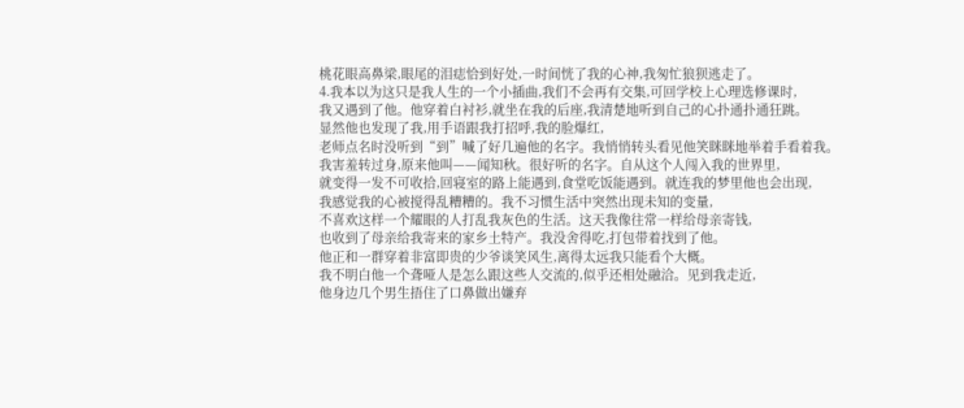桃花眼高鼻梁,眼尾的泪痣恰到好处,一时间恍了我的心神,我匆忙狼狈逃走了。
4.我本以为这只是我人生的一个小插曲,我们不会再有交集,可回学校上心理选修课时,
我又遇到了他。他穿着白衬衫,就坐在我的后座,我清楚地听到自己的心扑通扑通狂跳。
显然他也发现了我,用手语跟我打招呼,我的脸爆红,
老师点名时没听到“到”喊了好几遍他的名字。我悄悄转头看见他笑眯眯地举着手看着我。
我害羞转过身,原来他叫——闻知秋。很好听的名字。自从这个人闯入我的世界里,
就变得一发不可收拾,回寝室的路上能遇到,食堂吃饭能遇到。就连我的梦里他也会出现,
我感觉我的心被搅得乱糟糟的。我不习惯生活中突然出现未知的变量,
不喜欢这样一个耀眼的人打乱我灰色的生活。这天我像往常一样给母亲寄钱,
也收到了母亲给我寄来的家乡土特产。我没舍得吃,打包带着找到了他。
他正和一群穿着非富即贵的少爷谈笑风生,离得太远我只能看个大概。
我不明白他一个聋哑人是怎么跟这些人交流的,似乎还相处融洽。见到我走近,
他身边几个男生捂住了口鼻做出嫌弃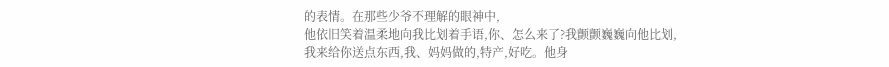的表情。在那些少爷不理解的眼神中,
他依旧笑着温柔地向我比划着手语,你、怎么来了?我颤颤巍巍向他比划,
我来给你送点东西,我、妈妈做的,特产,好吃。他身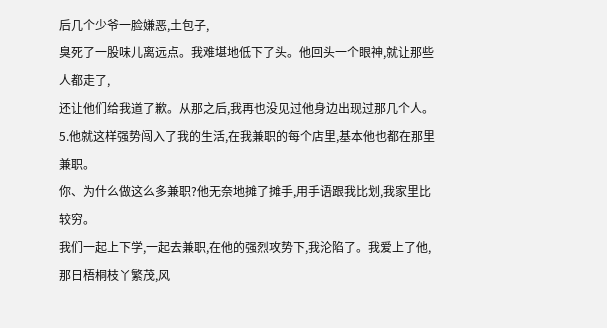后几个少爷一脸嫌恶,土包子,
臭死了一股味儿离远点。我难堪地低下了头。他回头一个眼神,就让那些人都走了,
还让他们给我道了歉。从那之后,我再也没见过他身边出现过那几个人。
5.他就这样强势闯入了我的生活,在我兼职的每个店里,基本他也都在那里兼职。
你、为什么做这么多兼职?他无奈地摊了摊手,用手语跟我比划,我家里比较穷。
我们一起上下学,一起去兼职,在他的强烈攻势下,我沦陷了。我爱上了他,
那日梧桐枝丫繁茂,风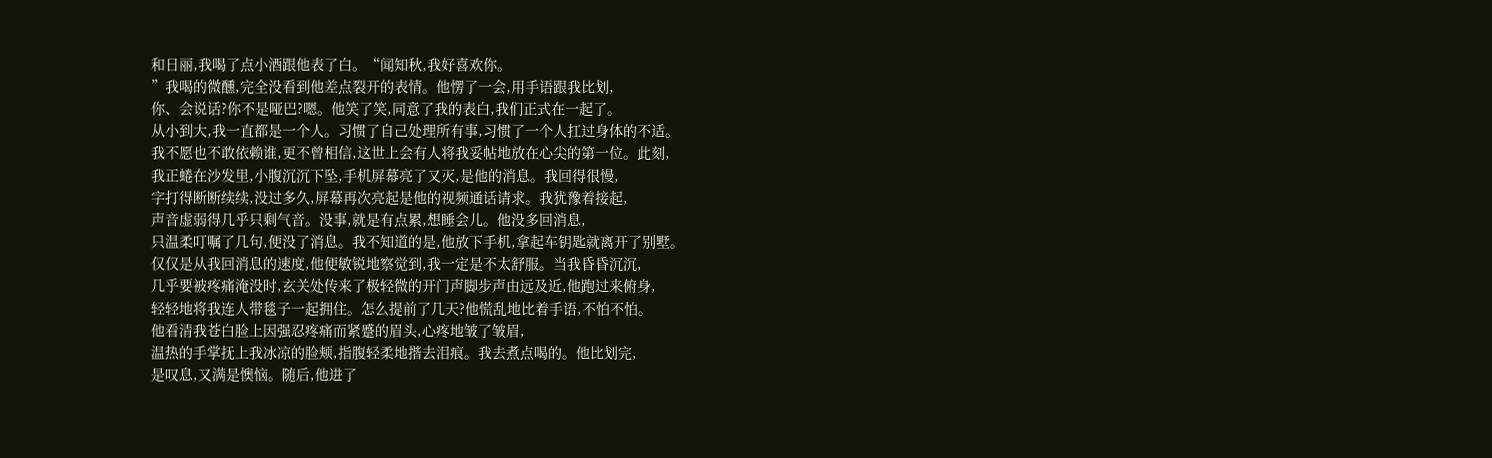和日丽,我喝了点小酒跟他表了白。“闻知秋,我好喜欢你。
”我喝的微醺,完全没看到他差点裂开的表情。他愣了一会,用手语跟我比划,
你、会说话?你不是哑巴?嗯。他笑了笑,同意了我的表白,我们正式在一起了。
从小到大,我一直都是一个人。习惯了自己处理所有事,习惯了一个人扛过身体的不适。
我不愿也不敢依赖谁,更不曾相信,这世上会有人将我妥帖地放在心尖的第一位。此刻,
我正蜷在沙发里,小腹沉沉下坠,手机屏幕亮了又灭,是他的消息。我回得很慢,
字打得断断续续,没过多久,屏幕再次亮起是他的视频通话请求。我犹豫着接起,
声音虚弱得几乎只剩气音。没事,就是有点累,想睡会儿。他没多回消息,
只温柔叮嘱了几句,便没了消息。我不知道的是,他放下手机,拿起车钥匙就离开了别墅。
仅仅是从我回消息的速度,他便敏锐地察觉到,我一定是不太舒服。当我昏昏沉沉,
几乎要被疼痛淹没时,玄关处传来了极轻微的开门声脚步声由远及近,他跑过来俯身,
轻轻地将我连人带毯子一起拥住。怎么提前了几天?他慌乱地比着手语,不怕不怕。
他看清我苍白脸上因强忍疼痛而紧蹙的眉头,心疼地皱了皱眉,
温热的手掌抚上我冰凉的脸颊,指腹轻柔地揩去泪痕。我去煮点喝的。他比划完,
是叹息,又满是懊恼。随后,他进了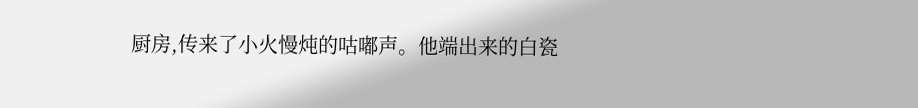厨房,传来了小火慢炖的咕嘟声。他端出来的白瓷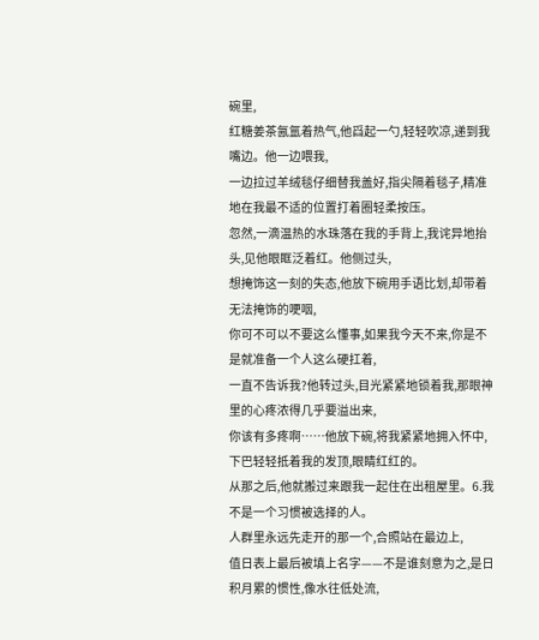碗里,
红糖姜茶氤氲着热气,他舀起一勺,轻轻吹凉,递到我嘴边。他一边喂我,
一边拉过羊绒毯仔细替我盖好,指尖隔着毯子,精准地在我最不适的位置打着圈轻柔按压。
忽然,一滴温热的水珠落在我的手背上,我诧异地抬头,见他眼眶泛着红。他侧过头,
想掩饰这一刻的失态,他放下碗用手语比划,却带着无法掩饰的哽咽,
你可不可以不要这么懂事,如果我今天不来,你是不是就准备一个人这么硬扛着,
一直不告诉我?他转过头,目光紧紧地锁着我,那眼神里的心疼浓得几乎要溢出来,
你该有多疼啊……他放下碗,将我紧紧地拥入怀中,下巴轻轻抵着我的发顶,眼睛红红的。
从那之后,他就搬过来跟我一起住在出租屋里。6.我不是一个习惯被选择的人。
人群里永远先走开的那一个,合照站在最边上,
值日表上最后被填上名字——不是谁刻意为之,是日积月累的惯性,像水往低处流,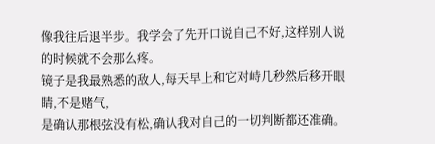像我往后退半步。我学会了先开口说自己不好,这样别人说的时候就不会那么疼。
镜子是我最熟悉的敌人,每天早上和它对峙几秒然后移开眼睛,不是赌气,
是确认那根弦没有松,确认我对自己的一切判断都还准确。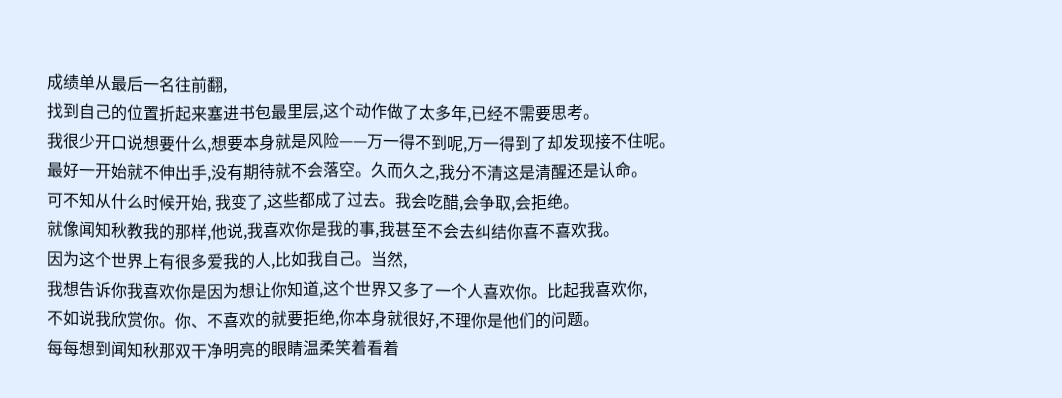成绩单从最后一名往前翻,
找到自己的位置折起来塞进书包最里层,这个动作做了太多年,已经不需要思考。
我很少开口说想要什么,想要本身就是风险——万一得不到呢,万一得到了却发现接不住呢。
最好一开始就不伸出手,没有期待就不会落空。久而久之,我分不清这是清醒还是认命。
可不知从什么时候开始, 我变了,这些都成了过去。我会吃醋,会争取,会拒绝。
就像闻知秋教我的那样,他说,我喜欢你是我的事,我甚至不会去纠结你喜不喜欢我。
因为这个世界上有很多爱我的人,比如我自己。当然,
我想告诉你我喜欢你是因为想让你知道,这个世界又多了一个人喜欢你。比起我喜欢你,
不如说我欣赏你。你、不喜欢的就要拒绝,你本身就很好,不理你是他们的问题。
每每想到闻知秋那双干净明亮的眼睛温柔笑着看着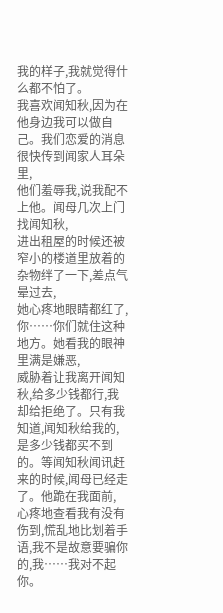我的样子,我就觉得什么都不怕了。
我喜欢闻知秋,因为在他身边我可以做自己。我们恋爱的消息很快传到闻家人耳朵里,
他们羞辱我,说我配不上他。闻母几次上门找闻知秋,
进出租屋的时候还被窄小的楼道里放着的杂物绊了一下,差点气晕过去,
她心疼地眼睛都红了,你……你们就住这种地方。她看我的眼神里满是嫌恶,
威胁着让我离开闻知秋,给多少钱都行,我却给拒绝了。只有我知道,闻知秋给我的,
是多少钱都买不到的。等闻知秋闻讯赶来的时候,闻母已经走了。他跪在我面前,
心疼地查看我有没有伤到,慌乱地比划着手语,我不是故意要骗你的,我……我对不起你。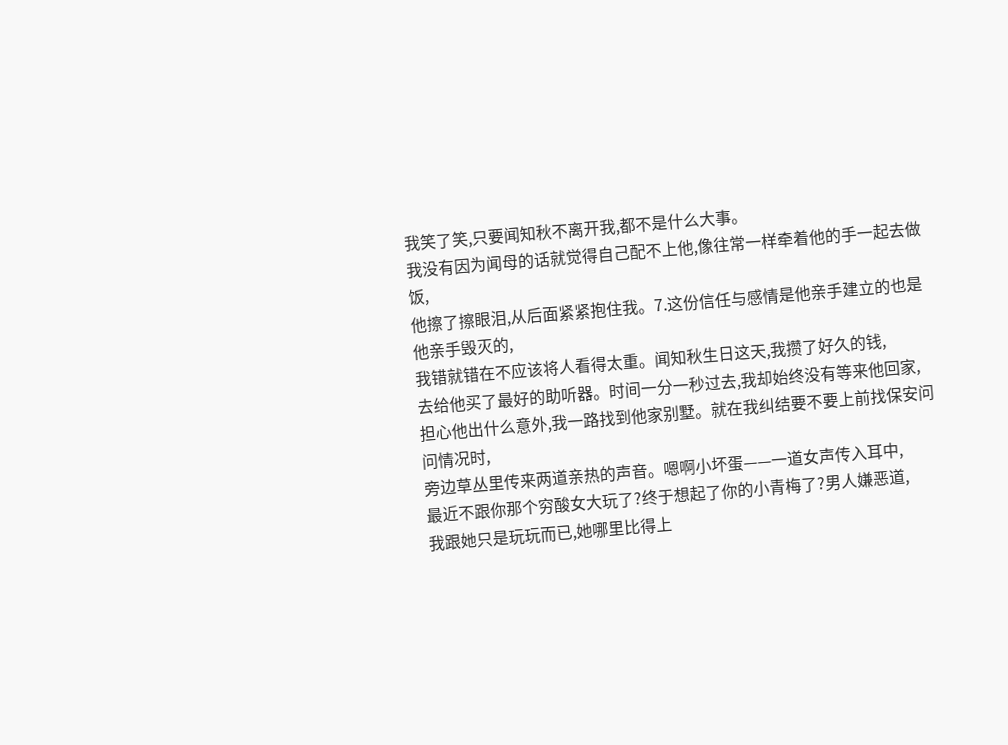我笑了笑,只要闻知秋不离开我,都不是什么大事。
我没有因为闻母的话就觉得自己配不上他,像往常一样牵着他的手一起去做饭,
他擦了擦眼泪,从后面紧紧抱住我。7.这份信任与感情是他亲手建立的也是他亲手毁灭的,
我错就错在不应该将人看得太重。闻知秋生日这天,我攒了好久的钱,
去给他买了最好的助听器。时间一分一秒过去,我却始终没有等来他回家,
担心他出什么意外,我一路找到他家别墅。就在我纠结要不要上前找保安问问情况时,
旁边草丛里传来两道亲热的声音。嗯啊小坏蛋——一道女声传入耳中,
最近不跟你那个穷酸女大玩了?终于想起了你的小青梅了?男人嫌恶道,
我跟她只是玩玩而已,她哪里比得上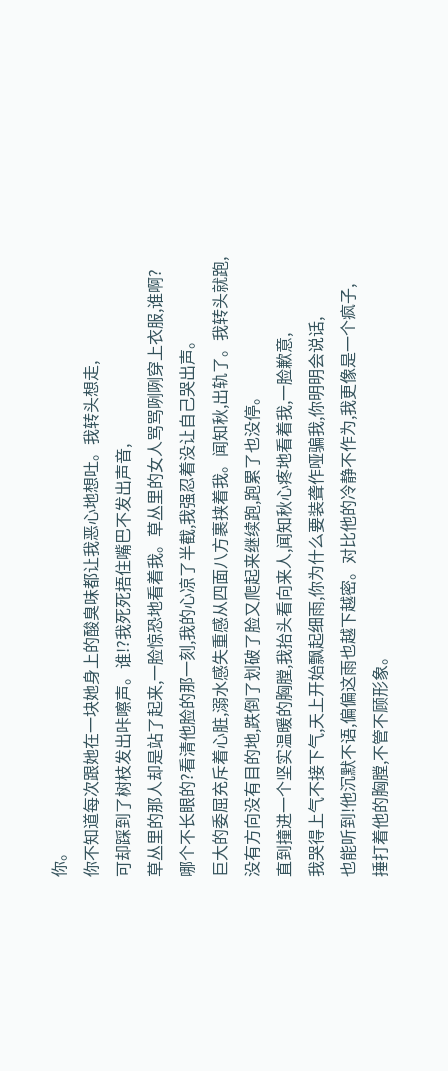你。
你不知道每次跟她在一块她身上的酸臭味都让我恶心地想吐。我转头想走,
可却踩到了树枝发出咔嚓声。谁!?我死死捂住嘴巴不发出声音,
草丛里的那人却是站了起来,一脸惊恐地看着我。草丛里的女人骂骂咧咧穿上衣服,谁啊?
哪个不长眼的?看清他脸的那一刻,我的心凉了半截,我强忍着没让自己哭出声。
巨大的委屈充斥着心脏,溺水感失重感从四面八方裹挟着我。闻知秋,出轨了。我转头就跑,
没有方向没有目的地,跌倒了划破了脸又爬起来继续跑,跑累了也没停。
直到撞进一个坚实温暖的胸膛,我抬头看向来人,闻知秋心疼地看着我,一脸歉意,
我哭得上气不接下气,天上开始飘起细雨,你为什么要装聋作哑骗我,你明明会说话,
也能听到!他沉默不语,偏偏这雨也越下越密。对比他的冷静不作为,我更像是一个疯子,
捶打着他的胸膛,不管不顾形象。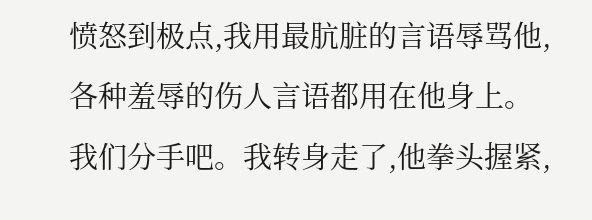愤怒到极点,我用最肮脏的言语辱骂他,
各种羞辱的伤人言语都用在他身上。我们分手吧。我转身走了,他拳头握紧,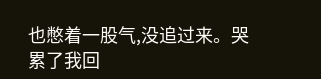也憋着一股气,没追过来。哭累了我回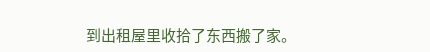到出租屋里收拾了东西搬了家。